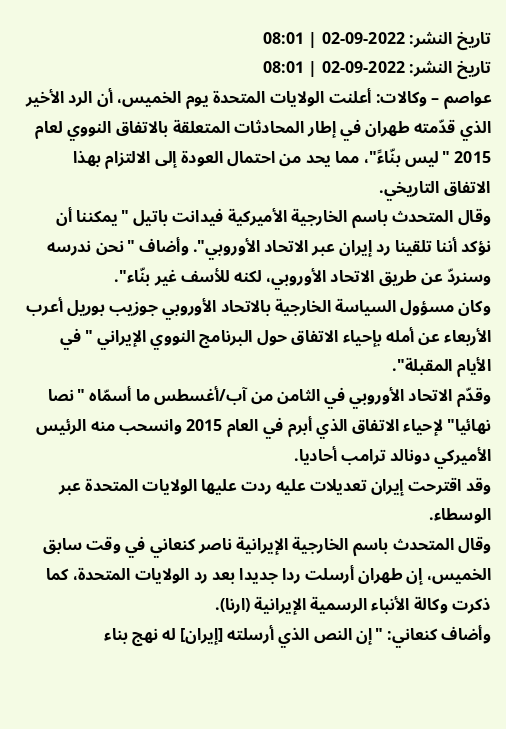تاريخ النشر: 2022-09-02 | 08:01
تاريخ النشر: 2022-09-02 | 08:01
عواصم – وكالات: أعلنت الولايات المتحدة يوم الخميس، أن الرد الأخير الذي قدّمته طهران في إطار المحادثات المتعلقة بالاتفاق النووي لعام 2015 "ليس بنّاءً"، مما يحد من احتمال العودة إلى الالتزام بهذا الاتفاق التاريخي.
وقال المتحدث باسم الخارجية الأميركية فيدانت باتيل "يمكننا أن نؤكد أننا تلقينا رد إيران عبر الاتحاد الأوروبي". وأضاف "نحن ندرسه وسنردّ عن طريق الاتحاد الأوروبي، لكنه للأسف غير بنّاء".
وكان مسؤول السياسة الخارجية بالاتحاد الأوروبي جوزيب بوريل أعرب الأربعاء عن أمله بإحياء الاتفاق حول البرنامج النووي الإيراني "في الأيام المقبلة".
وقدّم الاتحاد الأوروبي في الثامن من آب/أغسطس ما أسمّاه "نصا نهائيا" لإحياء الاتفاق الذي أبرم في العام 2015 وانسحب منه الرئيس الأميركي دونالد ترامب أحاديا.
وقد اقترحت إيران تعديلات عليه ردت عليها الولايات المتحدة عبر الوسطاء.
وقال المتحدث باسم الخارجية الإيرانية ناصر كنعاني في وقت سابق الخميس، إن طهران أرسلت ردا جديدا بعد رد الولايات المتحدة، كما ذكرت وكالة الأنباء الرسمية الإيرانية (ارنا).
وأضاف كنعاني: "إن النص الذي أرسلته [إيران] له نهج بناء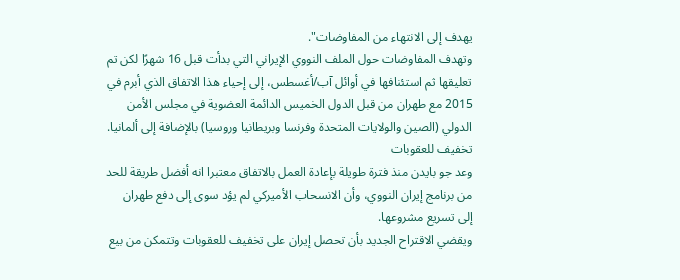يهدف إلى الانتهاء من المفاوضات".
وتهدف المفاوضات حول الملف النووي الإيراني التي بدأت قبل 16 شهرًا لكن تم تعليقها ثم استئنافها في أوائل آب/أغسطس، إلى إحياء هذا الاتفاق الذي أبرم في 2015 مع طهران من قبل الدول الخميس الدائمة العضوية في مجلس الأمن الدولي (الصين والولايات المتحدة وفرنسا وبريطانيا وروسيا) بالإضافة إلى ألمانيا.
تخفيف للعقوبات
وعد جو بايدن منذ فترة طويلة بإعادة العمل بالاتفاق معتبرا انه أفضل طريقة للحد من برنامج إيران النووي، وأن الانسحاب الأميركي لم يؤد سوى إلى دفع طهران إلى تسريع مشروعها.
ويقضي الاقتراح الجديد بأن تحصل إيران على تخفيف للعقوبات وتتمكن من بيع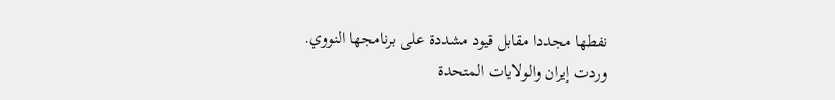نفطها مجددا مقابل قيود مشددة على برنامجها النووي.
وردت إيران والولايات المتحدة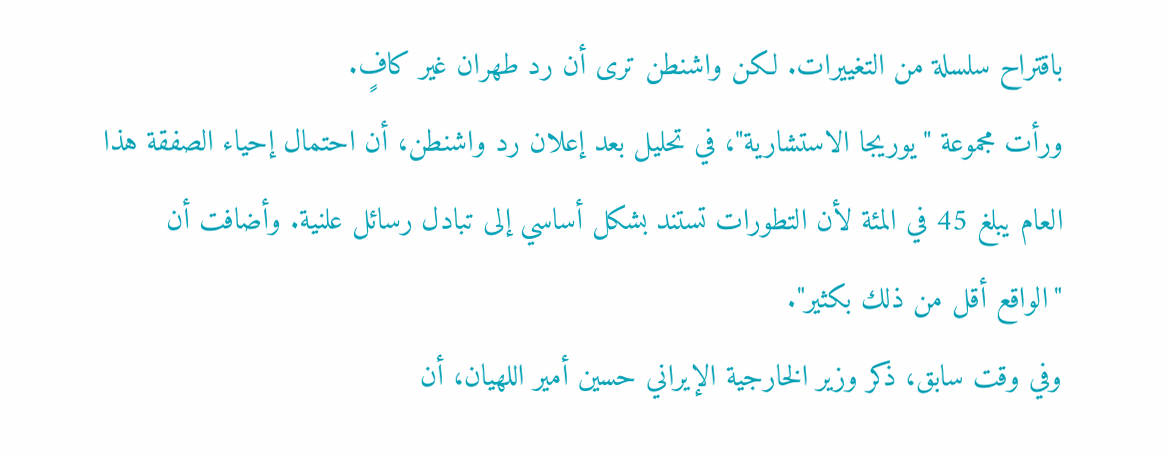باقتراح سلسلة من التغييرات. لكن واشنطن ترى أن رد طهران غير كافٍ.
ورأت مجموعة "يوريجا الاستشارية"، في تحليل بعد إعلان رد واشنطن، أن احتمال إحياء الصفقة هذا العام يبلغ 45 في المئة لأن التطورات تستند بشكل أساسي إلى تبادل رسائل علنية. وأضافت أن "الواقع أقل من ذلك بكثير".
وفي وقت سابق، ذكر وزير الخارجية الإيراني حسين أمير اللهيان، أن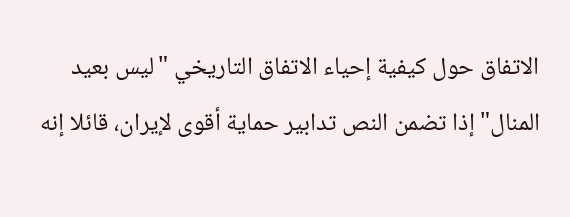الاتفاق حول كيفية إحياء الاتفاق التاريخي "ليس بعيد المنال" إذا تضمن النص تدابير حماية أقوى لإيران، قائلا إنه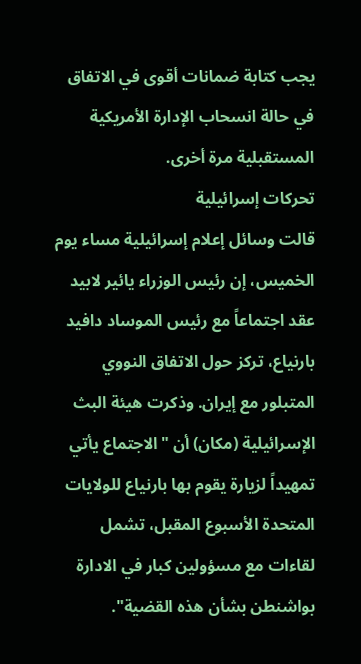يجب كتابة ضمانات أقوى في الاتفاق في حالة انسحاب الإدارة الأمريكية المستقبلية مرة أخرى.
تحركات إسرائيلية
قالت وسائل إعلام إسرائيلية مساء يوم الخميس، إن رئيس الوزراء يائير لابيد عقد اجتماعاً مع رئيس الموساد دافيد بارنياع، تركز حول الاتفاق النووي المتبلور مع إيران. وذكرت هيئة البث الإسرائيلية (مكان) أن "الاجتماع يأتي تمهيداً لزيارة يقوم بها بارنياع للولايات المتحدة الأسبوع المقبل، تشمل لقاءات مع مسؤولين كبار في الادارة بواشنطن بشأن هذه القضية".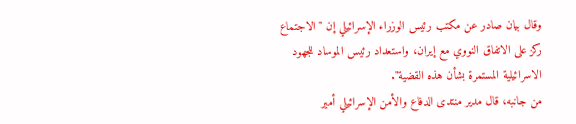وقال بيان صادر عن مكتب رئيس الوزراء الإسرائيلي إن "الاجتماع ركز على الاتفاق النووي مع إيران، واستعداد رئيس الموساد للجهود الاسرائيلية المستمرة بشأن هذه القضية".
من جانبه، قال مدير منتدى الدفاع والأمن الإسرائيلي أمير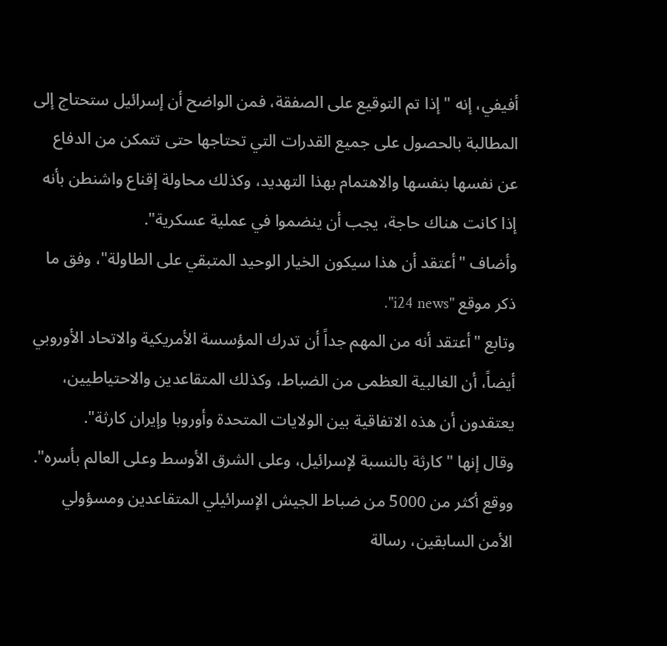أفيفي، إنه "إذا تم التوقيع على الصفقة، فمن الواضح أن إسرائيل ستحتاج إلى المطالبة بالحصول على جميع القدرات التي تحتاجها حتى تتمكن من الدفاع عن نفسها بنفسها والاهتمام بهذا التهديد، وكذلك محاولة إقناع واشنطن بأنه إذا كانت هناك حاجة، يجب أن ينضموا في عملية عسكرية".
وأضاف "أعتقد أن هذا سيكون الخيار الوحيد المتبقي على الطاولة"، وفق ما ذكر موقع "i24 news".
وتابع "أعتقد أنه من المهم جداً أن تدرك المؤسسة الأمريكية والاتحاد الأوروبي أيضاً، أن الغالبية العظمى من الضباط، وكذلك المتقاعدين والاحتياطيين، يعتقدون أن هذه الاتفاقية بين الولايات المتحدة وأوروبا وإيران كارثة".
وقال إنها "كارثة بالنسبة لإسرائيل، وعلى الشرق الأوسط وعلى العالم بأسره".
ووقع أكثر من 5000 من ضباط الجيش الإسرائيلي المتقاعدين ومسؤولي الأمن السابقين، رسالة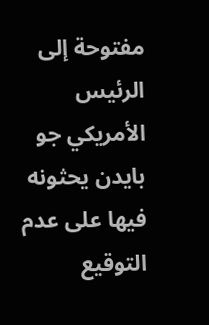مفتوحة إلى الرئيس الأمريكي جو بايدن يحثونه فيها على عدم التوقيع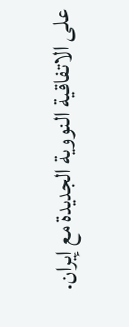على الاتفاقية النووية الجديدة مع إيران.